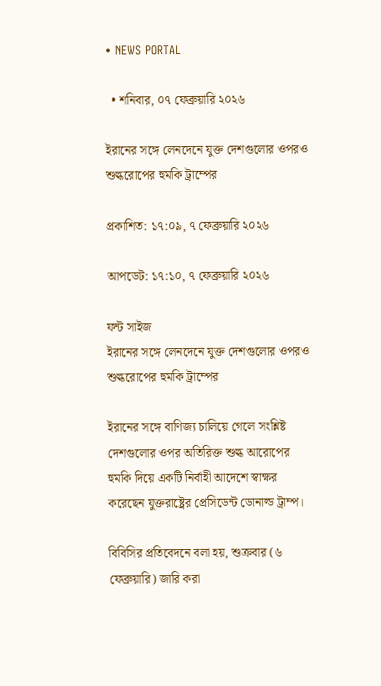• NEWS PORTAL

  • শনিবার, ০৭ ফেব্রুয়ারি ২০২৬

ইরানের সঙ্গে লেনদেনে যুক্ত দেশগুলোর ওপরও শুল্করোপের হুমকি ট্রাম্পের

প্রকাশিত: ১৭:০৯, ৭ ফেব্রুয়ারি ২০২৬

আপডেট: ১৭:১০, ৭ ফেব্রুয়ারি ২০২৬

ফন্ট সাইজ
ইরানের সঙ্গে লেনদেনে যুক্ত দেশগুলোর ওপরও শুল্করোপের হুমকি ট্রাম্পের

ইরানের সঙ্গে বাণিজ্য চালিয়ে গেলে সংশ্লিষ্ট দেশগুলোর ওপর অতিরিক্ত শুল্ক আরোপের হুমকি দিয়ে একটি নির্বাহী আদেশে স্বাক্ষর করেছেন যুক্তরাষ্ট্রের প্রেসিডেন্ট ডোনাল্ড ট্রাম্প।

বিবিসির প্রতিবেদনে বলা হয়, শুক্রবার (৬ ফেব্রুয়ারি) জারি করা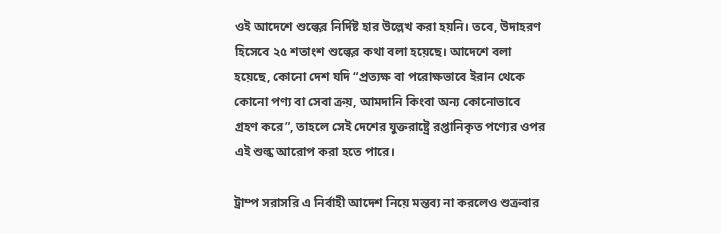ওই আদেশে শুল্কের নির্দিষ্ট হার উল্লেখ করা হয়নি। তবে, উদাহরণ হিসেবে ২৫ শতাংশ শুল্কের কথা বলা হয়েছে। আদেশে বলা হয়েছে, কোনো দেশ যদি “প্রত্যক্ষ বা পরোক্ষভাবে ইরান থেকে কোনো পণ্য বা সেবা ক্রয়, আমদানি কিংবা অন্য কোনোভাবে গ্রহণ করে”, তাহলে সেই দেশের যুক্তরাষ্ট্রে রপ্তানিকৃত পণ্যের ওপর এই শুল্ক আরোপ করা হতে পারে।

ট্রাম্প সরাসরি এ নির্বাহী আদেশ নিয়ে মন্তব্য না করলেও শুক্রবার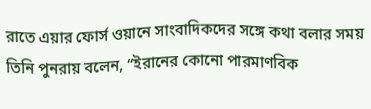রাতে এয়ার ফোর্স ওয়ানে সাংবাদিকদের সঙ্গে কথা বলার সময় তিনি পুনরায় বলেন, “ইরানের কোনো পারমাণবিক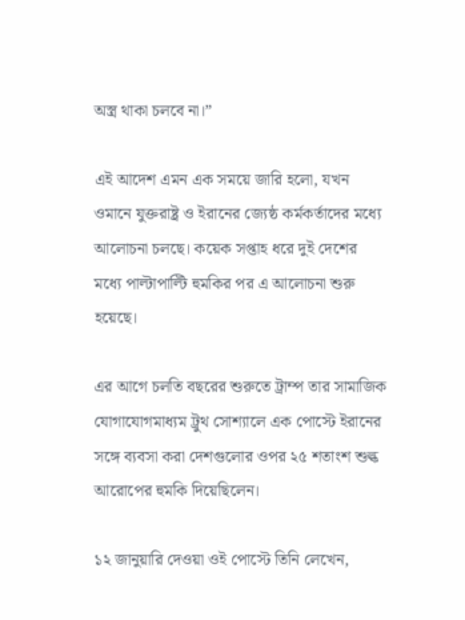অস্ত্র থাকা চলবে না।”

এই আদেশ এমন এক সময়ে জারি হলো, যখন ওমানে যুক্তরাষ্ট্র ও ইরানের জ্যেষ্ঠ কর্মকর্তাদের মধ্যে আলোচনা চলছে। কয়েক সপ্তাহ ধরে দুই দেশের মধ্যে পাল্টাপাল্টি হুমকির পর এ আলোচনা শুরু হয়েছে।

এর আগে চলতি বছরের শুরুতে ট্রাম্প তার সামাজিক যোগাযোগমাধ্যম ট্রুথ সোশ্যালে এক পোস্টে ইরানের সঙ্গে ব্যবসা করা দেশগুলোর ওপর ২৫ শতাংশ শুল্ক আরোপের হুমকি দিয়েছিলেন।

১২ জানুয়ারি দেওয়া ওই পোস্টে তিনি লেখেন,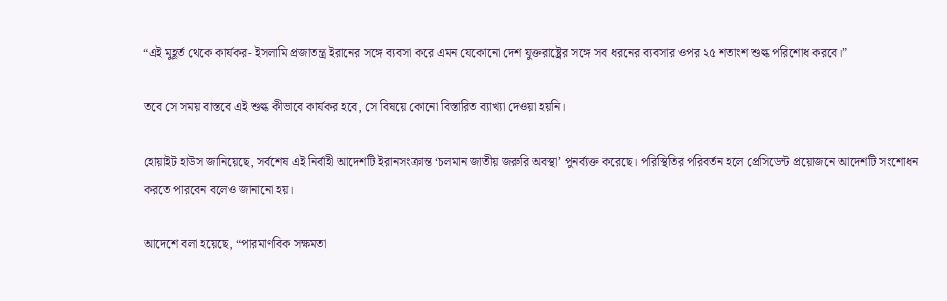“এই মুহূর্ত থেকে কার্যকর- ইসলামি প্রজাতন্ত্র ইরানের সঙ্গে ব্যবসা করে এমন যেকোনো দেশ যুক্তরাষ্ট্রের সঙ্গে সব ধরনের ব্যবসার ওপর ২৫ শতাংশ শুল্ক পরিশোধ করবে।”

তবে সে সময় বাস্তবে এই শুল্ক কীভাবে কার্যকর হবে, সে বিষয়ে কোনো বিস্তারিত ব্যাখ্যা দেওয়া হয়নি।

হোয়াইট হাউস জানিয়েছে, সর্বশেষ এই নির্বাহী আদেশটি ইরানসংক্রান্ত ‘চলমান জাতীয় জরুরি অবস্থা’ পুনর্ব্যক্ত করেছে। পরিস্থিতির পরিবর্তন হলে প্রেসিডেন্ট প্রয়োজনে আদেশটি সংশোধন করতে পারবেন বলেও জানানো হয়।

আদেশে বলা হয়েছে, “পারমাণবিক সক্ষমতা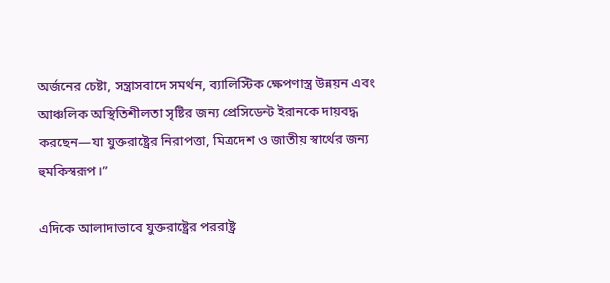অর্জনের চেষ্টা, সন্ত্রাসবাদে সমর্থন, ব্যালিস্টিক ক্ষেপণাস্ত্র উন্নয়ন এবং আঞ্চলিক অস্থিতিশীলতা সৃষ্টির জন্য প্রেসিডেন্ট ইরানকে দায়বদ্ধ করছেন—যা যুক্তরাষ্ট্রের নিরাপত্তা, মিত্রদেশ ও জাতীয় স্বার্থের জন্য হুমকিস্বরূপ।”

এদিকে আলাদাভাবে যুক্তরাষ্ট্রের পররাষ্ট্র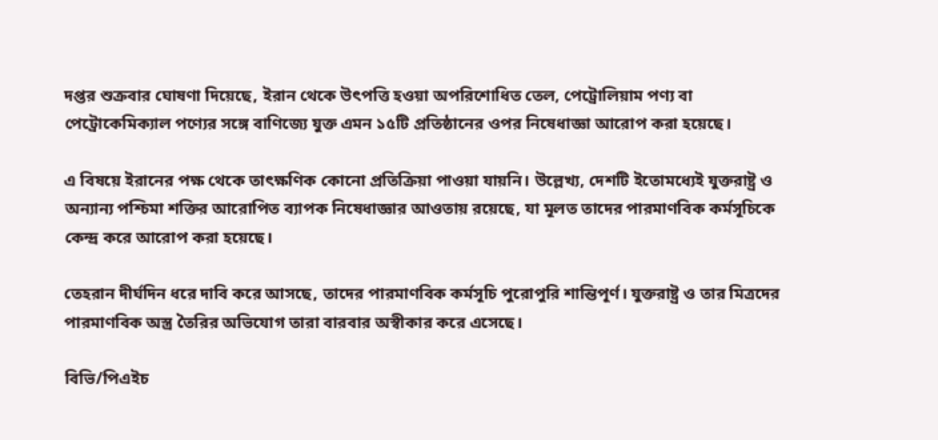দপ্তর শুক্রবার ঘোষণা দিয়েছে, ইরান থেকে উৎপত্তি হওয়া অপরিশোধিত তেল, পেট্রোলিয়াম পণ্য বা পেট্রোকেমিক্যাল পণ্যের সঙ্গে বাণিজ্যে যুক্ত এমন ১৫টি প্রতিষ্ঠানের ওপর নিষেধাজ্ঞা আরোপ করা হয়েছে।

এ বিষয়ে ইরানের পক্ষ থেকে তাৎক্ষণিক কোনো প্রতিক্রিয়া পাওয়া যায়নি। উল্লেখ্য, দেশটি ইতোমধ্যেই যুক্তরাষ্ট্র ও অন্যান্য পশ্চিমা শক্তির আরোপিত ব্যাপক নিষেধাজ্ঞার আওতায় রয়েছে, যা মূলত তাদের পারমাণবিক কর্মসূচিকে কেন্দ্র করে আরোপ করা হয়েছে।

তেহরান দীর্ঘদিন ধরে দাবি করে আসছে, তাদের পারমাণবিক কর্মসূচি পুরোপুরি শান্তিপূর্ণ। যুক্তরাষ্ট্র ও তার মিত্রদের পারমাণবিক অস্ত্র তৈরির অভিযোগ তারা বারবার অস্বীকার করে এসেছে।

বিভি/পিএইচ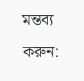মন্তব্য করুন: